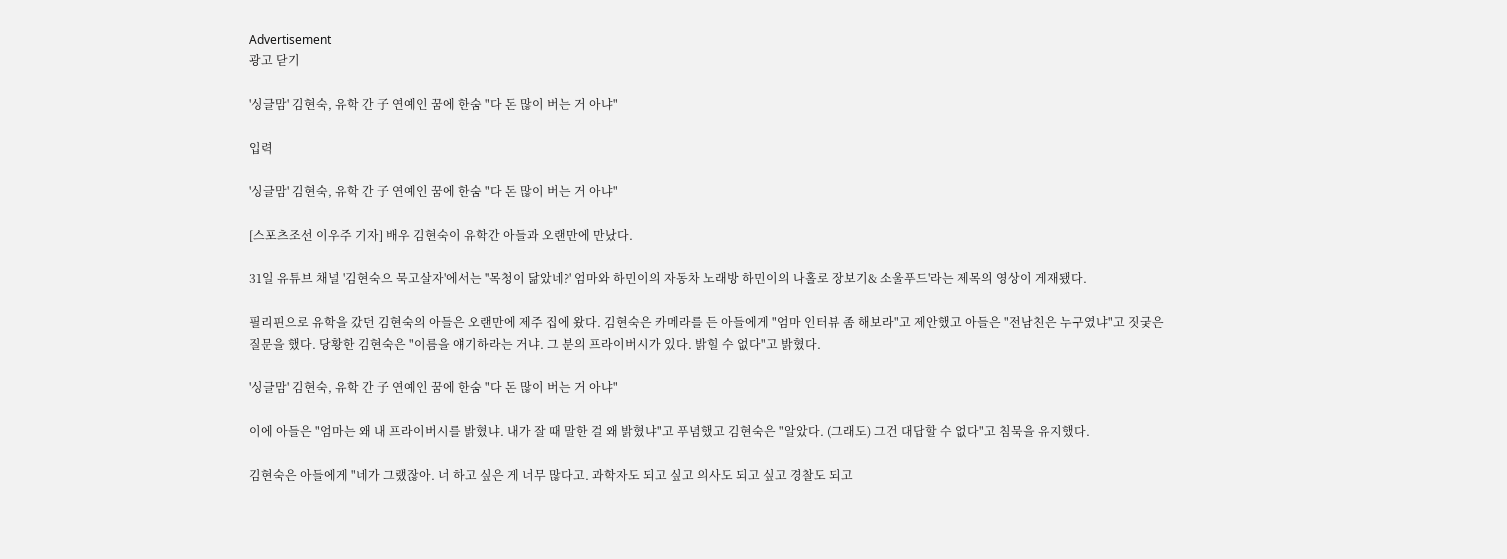Advertisement
광고 닫기

'싱글맘' 김현숙, 유학 간 子 연예인 꿈에 한숨 "다 돈 많이 버는 거 아냐"

입력

'싱글맘' 김현숙, 유학 간 子 연예인 꿈에 한숨 "다 돈 많이 버는 거 아냐"

[스포츠조선 이우주 기자] 배우 김현숙이 유학간 아들과 오랜만에 만났다.

31일 유튜브 채널 '김현숙으 묵고살자'에서는 ''목청이 닮았네?' 엄마와 하민이의 자동차 노래방 하민이의 나홀로 장보기& 소울푸드'라는 제목의 영상이 게재됐다.

필리핀으로 유학을 갔던 김현숙의 아들은 오랜만에 제주 집에 왔다. 김현숙은 카메라를 든 아들에게 "엄마 인터뷰 좀 해보라"고 제안했고 아들은 "전남친은 누구였냐"고 짓궂은 질문을 했다. 당황한 김현숙은 "이름을 얘기하라는 거냐. 그 분의 프라이버시가 있다. 밝힐 수 없다"고 밝혔다.

'싱글맘' 김현숙, 유학 간 子 연예인 꿈에 한숨 "다 돈 많이 버는 거 아냐"

이에 아들은 "엄마는 왜 내 프라이버시를 밝혔냐. 내가 잘 때 말한 걸 왜 밝혔냐"고 푸념했고 김현숙은 "알았다. (그래도) 그건 대답할 수 없다"고 침묵을 유지했다.

김현숙은 아들에게 "네가 그랬잖아. 너 하고 싶은 게 너무 많다고. 과학자도 되고 싶고 의사도 되고 싶고 경찰도 되고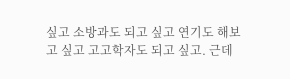싶고 소방과도 되고 싶고 연기도 해보고 싶고 고고학자도 되고 싶고. 근데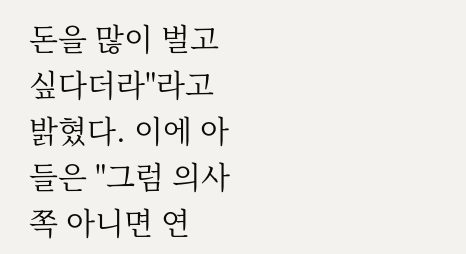돈을 많이 벌고 싶다더라"라고 밝혔다. 이에 아들은 "그럼 의사 쪽 아니면 연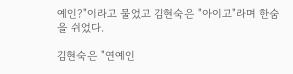예인?"이라고 물었고 김현숙은 "아이고"라며 한숨을 쉬었다.

김현숙은 "연예인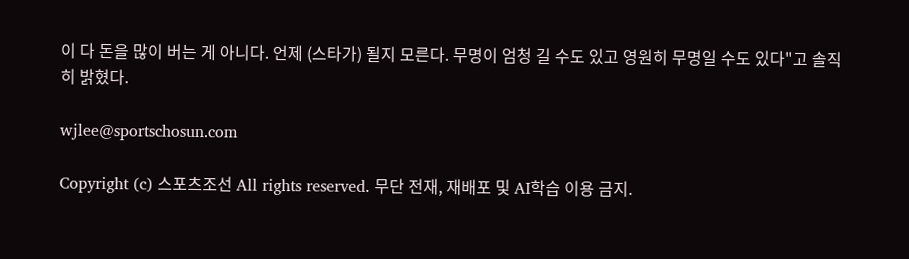이 다 돈을 많이 버는 게 아니다. 언제 (스타가) 될지 모른다. 무명이 엄청 길 수도 있고 영원히 무명일 수도 있다"고 솔직히 밝혔다.

wjlee@sportschosun.com

Copyright (c) 스포츠조선 All rights reserved. 무단 전재, 재배포 및 AI학습 이용 금지.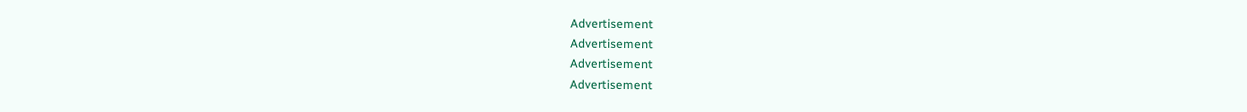Advertisement
Advertisement
Advertisement
Advertisement